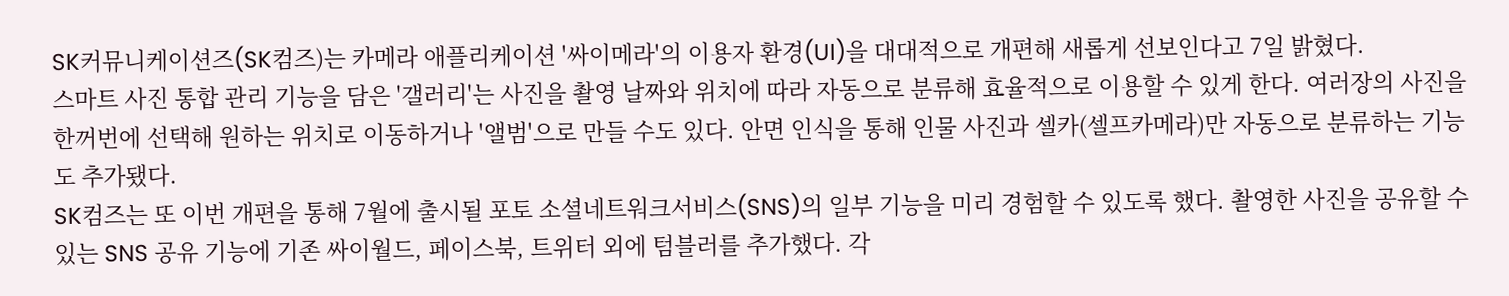SK커뮤니케이션즈(SK컴즈)는 카메라 애플리케이션 '싸이메라'의 이용자 환경(UI)을 대대적으로 개편해 새롭게 선보인다고 7일 밝혔다.
스마트 사진 통합 관리 기능을 담은 '갤러리'는 사진을 촬영 날짜와 위치에 따라 자동으로 분류해 효율적으로 이용할 수 있게 한다. 여러장의 사진을 한꺼번에 선택해 원하는 위치로 이동하거나 '앨범'으로 만들 수도 있다. 안면 인식을 통해 인물 사진과 셀카(셀프카메라)만 자동으로 분류하는 기능도 추가됐다.
SK컴즈는 또 이번 개편을 통해 7월에 출시될 포토 소셜네트워크서비스(SNS)의 일부 기능을 미리 경험할 수 있도록 했다. 촬영한 사진을 공유할 수 있는 SNS 공유 기능에 기존 싸이월드, 페이스북, 트위터 외에 텀블러를 추가했다. 각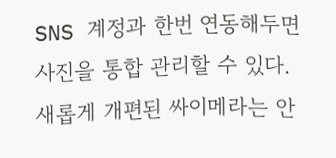SNS 계정과 한번 연동해두면 사진을 통합 관리할 수 있다.
새롭게 개편된 싸이메라는 안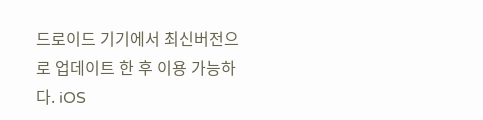드로이드 기기에서 최신버전으로 업데이트 한 후 이용 가능하다. iOS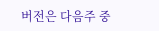버전은 다음주 중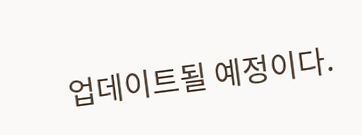업데이트될 예정이다.